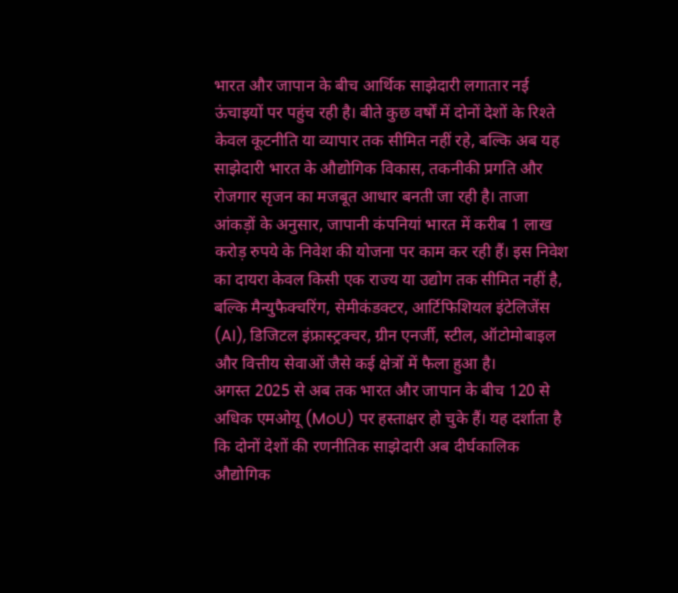भारत और जापान के बीच आर्थिक साझेदारी लगातार नई ऊंचाइयों पर पहुंच रही है। बीते कुछ वर्षों में दोनों देशों के रिश्ते केवल कूटनीति या व्यापार तक सीमित नहीं रहे, बल्कि अब यह साझेदारी भारत के औद्योगिक विकास, तकनीकी प्रगति और रोजगार सृजन का मजबूत आधार बनती जा रही है। ताजा आंकड़ों के अनुसार, जापानी कंपनियां भारत में करीब 1 लाख करोड़ रुपये के निवेश की योजना पर काम कर रही हैं। इस निवेश का दायरा केवल किसी एक राज्य या उद्योग तक सीमित नहीं है, बल्कि मैन्युफैक्चरिंग, सेमीकंडक्टर, आर्टिफिशियल इंटेलिजेंस (AI), डिजिटल इंफ्रास्ट्रक्चर, ग्रीन एनर्जी, स्टील, ऑटोमोबाइल और वित्तीय सेवाओं जैसे कई क्षेत्रों में फैला हुआ है।
अगस्त 2025 से अब तक भारत और जापान के बीच 120 से अधिक एमओयू (MoU) पर हस्ताक्षर हो चुके हैं। यह दर्शाता है कि दोनों देशों की रणनीतिक साझेदारी अब दीर्घकालिक औद्योगिक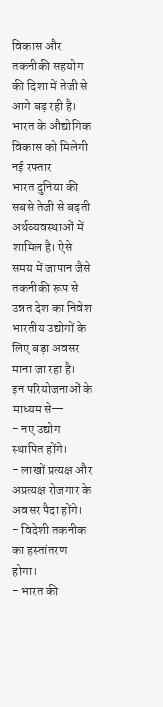विकास और तकनीकी सहयोग की दिशा में तेजी से आगे बढ़ रही है।
भारत के औद्योगिक विकास को मिलेगी नई रफ्तार
भारत दुनिया की सबसे तेजी से बढ़ती अर्थव्यवस्थाओं में शामिल है। ऐसे समय में जापान जैसे तकनीकी रूप से उन्नत देश का निवेश भारतीय उद्योगों के लिए बड़ा अवसर माना जा रहा है।
इन परियोजनाओं के माध्यम से—
- नए उद्योग स्थापित होंगे।
- लाखों प्रत्यक्ष और अप्रत्यक्ष रोजगार के अवसर पैदा होंगे।
- विदेशी तकनीक का हस्तांतरण होगा।
- भारत की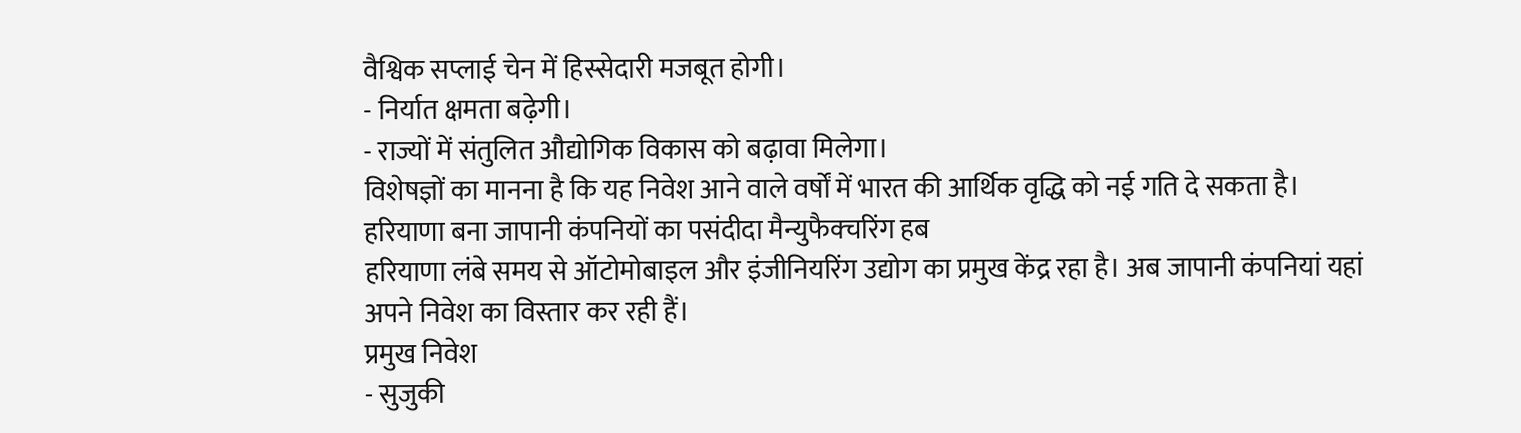वैश्विक सप्लाई चेन में हिस्सेदारी मजबूत होगी।
- निर्यात क्षमता बढ़ेगी।
- राज्यों में संतुलित औद्योगिक विकास को बढ़ावा मिलेगा।
विशेषज्ञों का मानना है कि यह निवेश आने वाले वर्षों में भारत की आर्थिक वृद्धि को नई गति दे सकता है।
हरियाणा बना जापानी कंपनियों का पसंदीदा मैन्युफैक्चरिंग हब
हरियाणा लंबे समय से ऑटोमोबाइल और इंजीनियरिंग उद्योग का प्रमुख केंद्र रहा है। अब जापानी कंपनियां यहां अपने निवेश का विस्तार कर रही हैं।
प्रमुख निवेश
- सुजुकी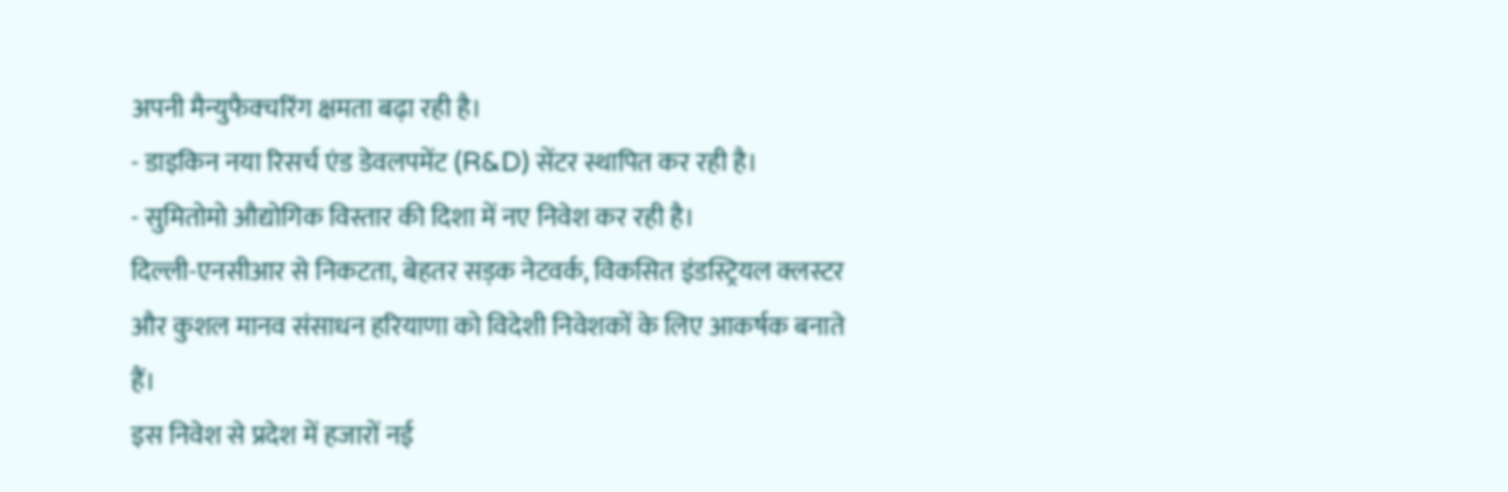अपनी मैन्युफैक्चरिंग क्षमता बढ़ा रही है।
- डाइकिन नया रिसर्च एंड डेवलपमेंट (R&D) सेंटर स्थापित कर रही है।
- सुमितोमो औद्योगिक विस्तार की दिशा में नए निवेश कर रही है।
दिल्ली-एनसीआर से निकटता, बेहतर सड़क नेटवर्क, विकसित इंडस्ट्रियल क्लस्टर और कुशल मानव संसाधन हरियाणा को विदेशी निवेशकों के लिए आकर्षक बनाते हैं।
इस निवेश से प्रदेश में हजारों नई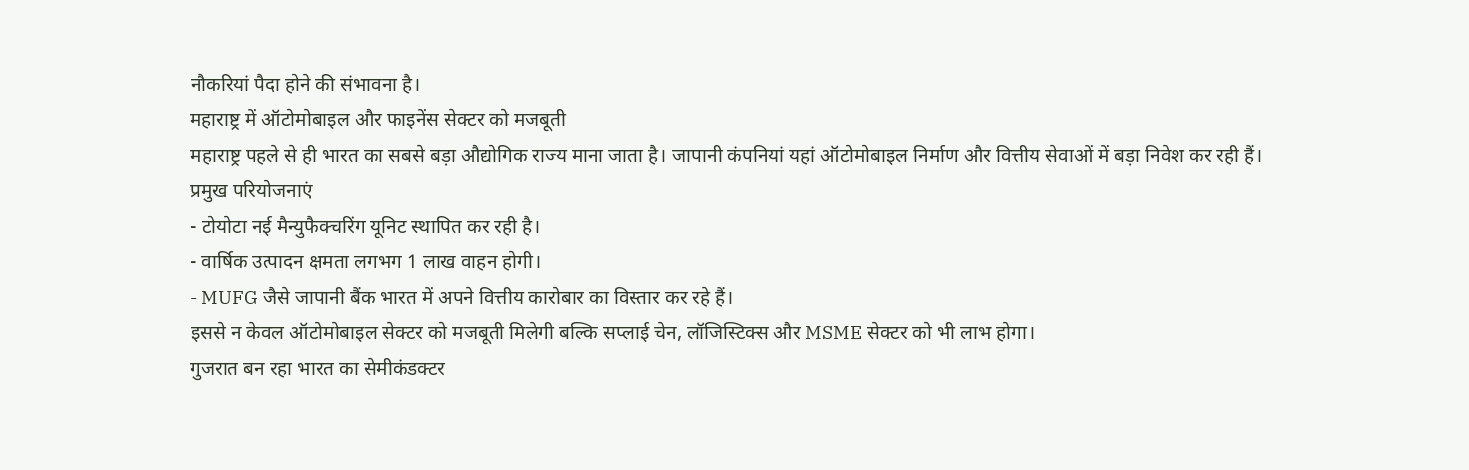नौकरियां पैदा होने की संभावना है।
महाराष्ट्र में ऑटोमोबाइल और फाइनेंस सेक्टर को मजबूती
महाराष्ट्र पहले से ही भारत का सबसे बड़ा औद्योगिक राज्य माना जाता है। जापानी कंपनियां यहां ऑटोमोबाइल निर्माण और वित्तीय सेवाओं में बड़ा निवेश कर रही हैं।
प्रमुख परियोजनाएं
- टोयोटा नई मैन्युफैक्चरिंग यूनिट स्थापित कर रही है।
- वार्षिक उत्पादन क्षमता लगभग 1 लाख वाहन होगी।
- MUFG जैसे जापानी बैंक भारत में अपने वित्तीय कारोबार का विस्तार कर रहे हैं।
इससे न केवल ऑटोमोबाइल सेक्टर को मजबूती मिलेगी बल्कि सप्लाई चेन, लॉजिस्टिक्स और MSME सेक्टर को भी लाभ होगा।
गुजरात बन रहा भारत का सेमीकंडक्टर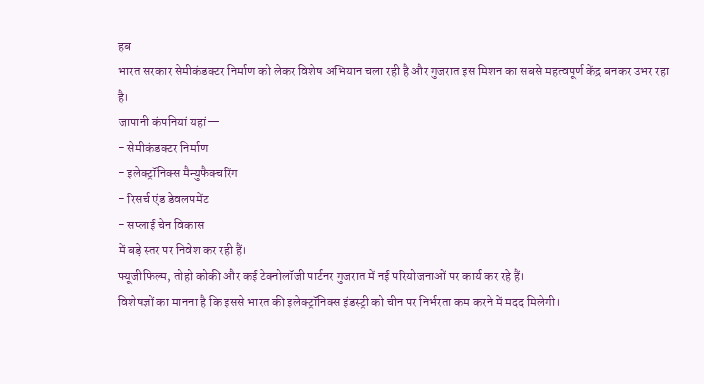हब
भारत सरकार सेमीकंडक्टर निर्माण को लेकर विशेष अभियान चला रही है और गुजरात इस मिशन का सबसे महत्वपूर्ण केंद्र बनकर उभर रहा है।
जापानी कंपनियां यहां—
- सेमीकंडक्टर निर्माण
- इलेक्ट्रॉनिक्स मैन्युफैक्चरिंग
- रिसर्च एंड डेवलपमेंट
- सप्लाई चेन विकास
में बड़े स्तर पर निवेश कर रही हैं।
फ्यूजीफिल्म, तोहो कोकी और कई टेक्नोलॉजी पार्टनर गुजरात में नई परियोजनाओं पर कार्य कर रहे हैं।
विशेषज्ञों का मानना है कि इससे भारत की इलेक्ट्रॉनिक्स इंडस्ट्री को चीन पर निर्भरता कम करने में मदद मिलेगी।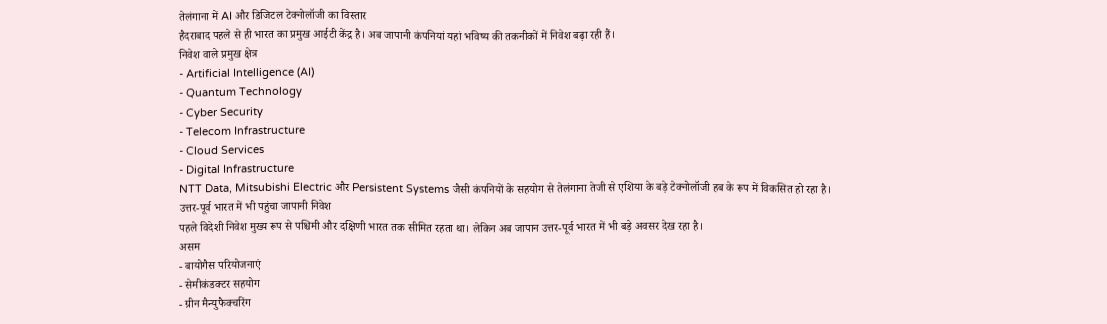तेलंगाना में AI और डिजिटल टेक्नोलॉजी का विस्तार
हैदराबाद पहले से ही भारत का प्रमुख आईटी केंद्र है। अब जापानी कंपनियां यहां भविष्य की तकनीकों में निवेश बढ़ा रही हैं।
निवेश वाले प्रमुख क्षेत्र
- Artificial Intelligence (AI)
- Quantum Technology
- Cyber Security
- Telecom Infrastructure
- Cloud Services
- Digital Infrastructure
NTT Data, Mitsubishi Electric और Persistent Systems जैसी कंपनियों के सहयोग से तेलंगाना तेजी से एशिया के बड़े टेक्नोलॉजी हब के रूप में विकसित हो रहा है।
उत्तर-पूर्व भारत में भी पहुंचा जापानी निवेश
पहले विदेशी निवेश मुख्य रूप से पश्चिमी और दक्षिणी भारत तक सीमित रहता था। लेकिन अब जापान उत्तर-पूर्व भारत में भी बड़े अवसर देख रहा है।
असम
- बायोगैस परियोजनाएं
- सेमीकंडक्टर सहयोग
- ग्रीन मैन्युफैक्चरिंग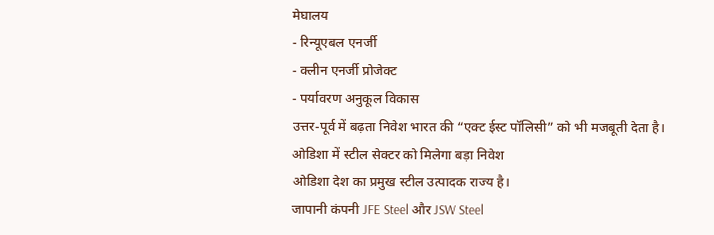मेघालय
- रिन्यूएबल एनर्जी
- क्लीन एनर्जी प्रोजेक्ट
- पर्यावरण अनुकूल विकास
उत्तर-पूर्व में बढ़ता निवेश भारत की “एक्ट ईस्ट पॉलिसी” को भी मजबूती देता है।
ओडिशा में स्टील सेक्टर को मिलेगा बड़ा निवेश
ओडिशा देश का प्रमुख स्टील उत्पादक राज्य है।
जापानी कंपनी JFE Steel और JSW Steel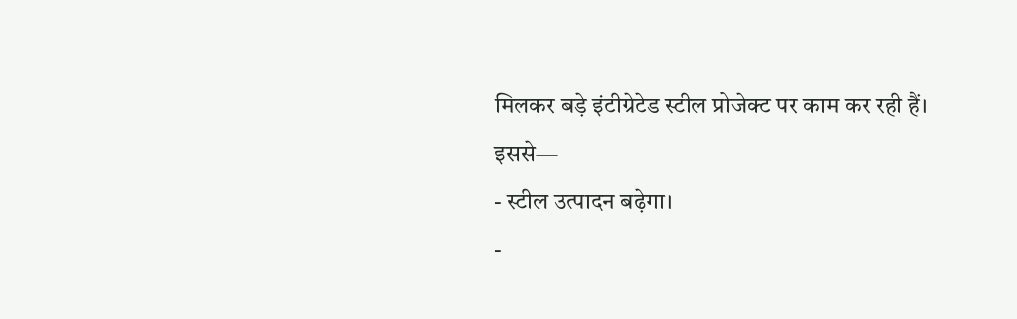मिलकर बड़े इंटीग्रेटेड स्टील प्रोजेक्ट पर काम कर रही हैं।
इससे—
- स्टील उत्पादन बढ़ेगा।
-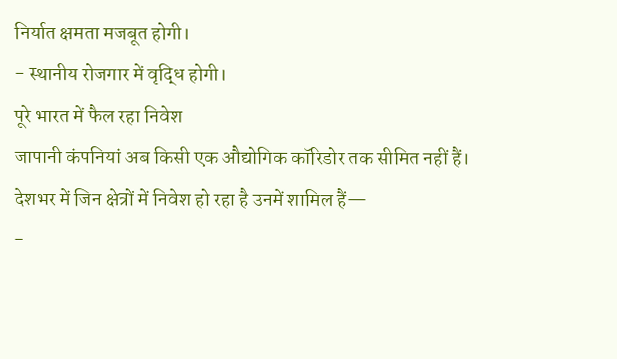निर्यात क्षमता मजबूत होगी।
- स्थानीय रोजगार में वृद्धि होगी।
पूरे भारत में फैल रहा निवेश
जापानी कंपनियां अब किसी एक औद्योगिक कॉरिडोर तक सीमित नहीं हैं।
देशभर में जिन क्षेत्रों में निवेश हो रहा है उनमें शामिल हैं—
-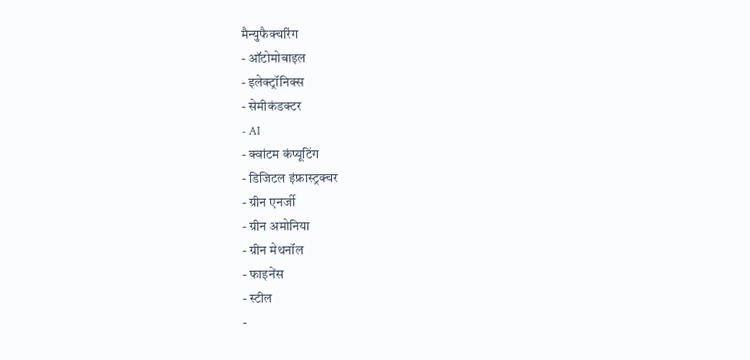मैन्युफैक्चरिंग
- ऑटोमोबाइल
- इलेक्ट्रॉनिक्स
- सेमीकंडक्टर
- AI
- क्वांटम कंप्यूटिंग
- डिजिटल इंफ्रास्ट्रक्चर
- ग्रीन एनर्जी
- ग्रीन अमोनिया
- ग्रीन मेथनॉल
- फाइनेंस
- स्टील
-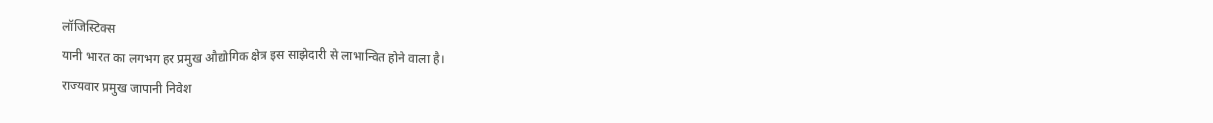लॉजिस्टिक्स
यानी भारत का लगभग हर प्रमुख औद्योगिक क्षेत्र इस साझेदारी से लाभान्वित होने वाला है।
राज्यवार प्रमुख जापानी निवेश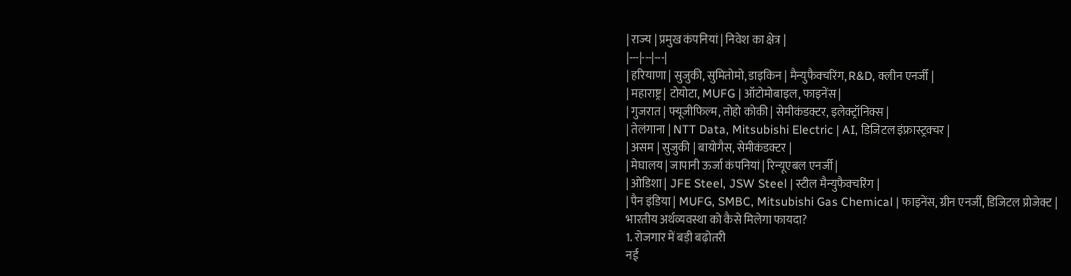| राज्य | प्रमुख कंपनियां | निवेश का क्षेत्र |
|---|---|---|
| हरियाणा | सुजुकी, सुमितोमो, डाइकिन | मैन्युफैक्चरिंग, R&D, क्लीन एनर्जी |
| महाराष्ट्र | टोयोटा, MUFG | ऑटोमोबाइल, फाइनेंस |
| गुजरात | फ्यूजीफिल्म, तोहो कोकी | सेमीकंडक्टर, इलेक्ट्रॉनिक्स |
| तेलंगाना | NTT Data, Mitsubishi Electric | AI, डिजिटल इंफ्रास्ट्रक्चर |
| असम | सुजुकी | बायोगैस, सेमीकंडक्टर |
| मेघालय | जापानी ऊर्जा कंपनियां | रिन्यूएबल एनर्जी |
| ओडिशा | JFE Steel, JSW Steel | स्टील मैन्युफैक्चरिंग |
| पैन इंडिया | MUFG, SMBC, Mitsubishi Gas Chemical | फाइनेंस, ग्रीन एनर्जी, डिजिटल प्रोजेक्ट |
भारतीय अर्थव्यवस्था को कैसे मिलेगा फायदा?
1. रोजगार में बड़ी बढ़ोतरी
नई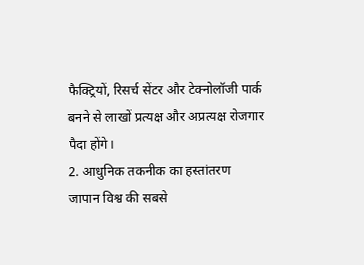फैक्ट्रियों, रिसर्च सेंटर और टेक्नोलॉजी पार्क बनने से लाखों प्रत्यक्ष और अप्रत्यक्ष रोजगार पैदा होंगे।
2. आधुनिक तकनीक का हस्तांतरण
जापान विश्व की सबसे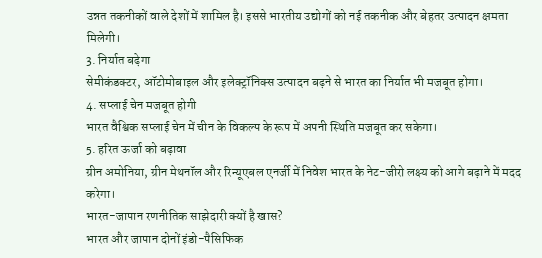उन्नत तकनीकों वाले देशों में शामिल है। इससे भारतीय उद्योगों को नई तकनीक और बेहतर उत्पादन क्षमता मिलेगी।
3. निर्यात बढ़ेगा
सेमीकंडक्टर, ऑटोमोबाइल और इलेक्ट्रॉनिक्स उत्पादन बढ़ने से भारत का निर्यात भी मजबूत होगा।
4. सप्लाई चेन मजबूत होगी
भारत वैश्विक सप्लाई चेन में चीन के विकल्प के रूप में अपनी स्थिति मजबूत कर सकेगा।
5. हरित ऊर्जा को बढ़ावा
ग्रीन अमोनिया, ग्रीन मेथनॉल और रिन्यूएबल एनर्जी में निवेश भारत के नेट-जीरो लक्ष्य को आगे बढ़ाने में मदद करेगा।
भारत-जापान रणनीतिक साझेदारी क्यों है खास?
भारत और जापान दोनों इंडो-पैसिफिक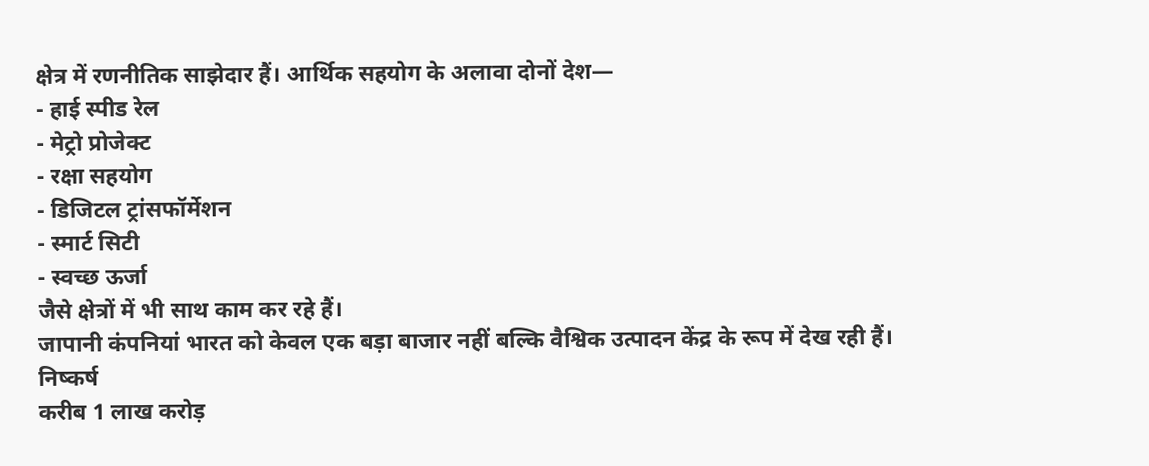क्षेत्र में रणनीतिक साझेदार हैं। आर्थिक सहयोग के अलावा दोनों देश—
- हाई स्पीड रेल
- मेट्रो प्रोजेक्ट
- रक्षा सहयोग
- डिजिटल ट्रांसफॉर्मेशन
- स्मार्ट सिटी
- स्वच्छ ऊर्जा
जैसे क्षेत्रों में भी साथ काम कर रहे हैं।
जापानी कंपनियां भारत को केवल एक बड़ा बाजार नहीं बल्कि वैश्विक उत्पादन केंद्र के रूप में देख रही हैं।
निष्कर्ष
करीब 1 लाख करोड़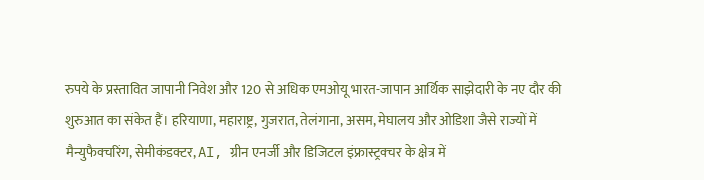रुपये के प्रस्तावित जापानी निवेश और 120 से अधिक एमओयू भारत-जापान आर्थिक साझेदारी के नए दौर की शुरुआत का संकेत हैं। हरियाणा, महाराष्ट्र, गुजरात, तेलंगाना, असम, मेघालय और ओडिशा जैसे राज्यों में मैन्युफैक्चरिंग, सेमीकंडक्टर, AI, ग्रीन एनर्जी और डिजिटल इंफ्रास्ट्रक्चर के क्षेत्र में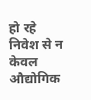हो रहे निवेश से न केवल औद्योगिक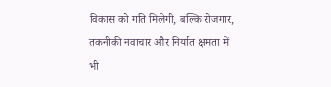विकास को गति मिलेगी, बल्कि रोजगार, तकनीकी नवाचार और निर्यात क्षमता में भी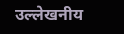उल्लेखनीय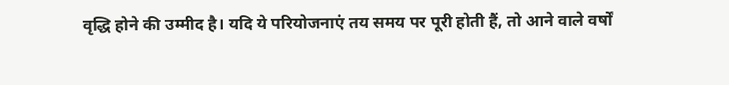वृद्धि होने की उम्मीद है। यदि ये परियोजनाएं तय समय पर पूरी होती हैं, तो आने वाले वर्षों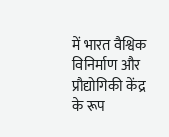में भारत वैश्विक विनिर्माण और प्रौद्योगिकी केंद्र के रूप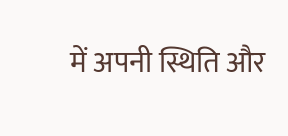में अपनी स्थिति और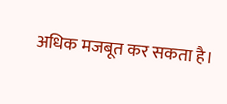अधिक मजबूत कर सकता है।